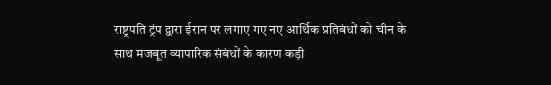राष्ट्रपति ट्रंप द्वारा ईरान पर लगाए गए नए आर्थिक प्रतिबंधों को चीन के साथ मजबूत व्यापारिक संबंधों के कारण कड़ी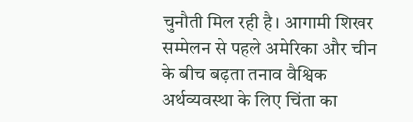चुनौती मिल रही है। आगामी शिखर सम्मेलन से पहले अमेरिका और चीन के बीच बढ़ता तनाव वैश्विक अर्थव्यवस्था के लिए चिंता का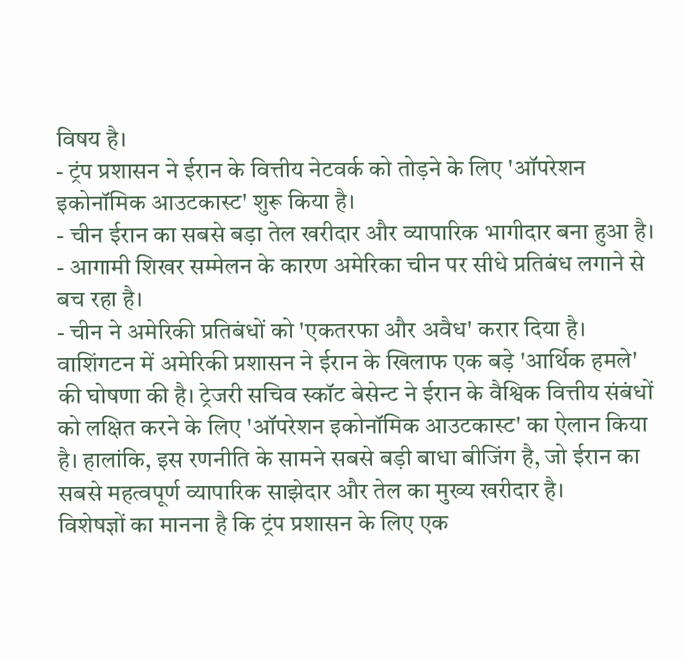विषय है।
- ट्रंप प्रशासन ने ईरान के वित्तीय नेटवर्क को तोड़ने के लिए 'ऑपरेशन इकोनॉमिक आउटकास्ट' शुरू किया है।
- चीन ईरान का सबसे बड़ा तेल खरीदार और व्यापारिक भागीदार बना हुआ है।
- आगामी शिखर सम्मेलन के कारण अमेरिका चीन पर सीधे प्रतिबंध लगाने से बच रहा है।
- चीन ने अमेरिकी प्रतिबंधों को 'एकतरफा और अवैध' करार दिया है।
वाशिंगटन में अमेरिकी प्रशासन ने ईरान के खिलाफ एक बड़े 'आर्थिक हमले' की घोषणा की है। ट्रेजरी सचिव स्कॉट बेसेन्ट ने ईरान के वैश्विक वित्तीय संबंधों को लक्षित करने के लिए 'ऑपरेशन इकोनॉमिक आउटकास्ट' का ऐलान किया है। हालांकि, इस रणनीति के सामने सबसे बड़ी बाधा बीजिंग है, जो ईरान का सबसे महत्वपूर्ण व्यापारिक साझेदार और तेल का मुख्य खरीदार है।
विशेषज्ञों का मानना है कि ट्रंप प्रशासन के लिए एक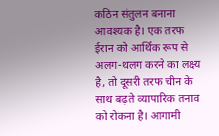कठिन संतुलन बनाना आवश्यक है। एक तरफ ईरान को आर्थिक रूप से अलग-थलग करने का लक्ष्य है, तो दूसरी तरफ चीन के साथ बढ़ते व्यापारिक तनाव को रोकना है। आगामी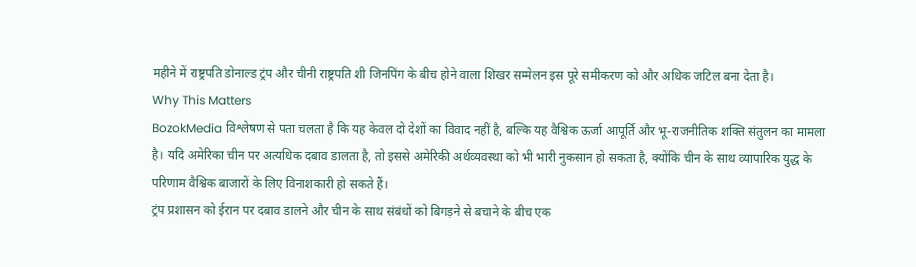महीने में राष्ट्रपति डोनाल्ड ट्रंप और चीनी राष्ट्रपति शी जिनपिंग के बीच होने वाला शिखर सम्मेलन इस पूरे समीकरण को और अधिक जटिल बना देता है।
Why This Matters
BozokMedia विश्लेषण से पता चलता है कि यह केवल दो देशों का विवाद नहीं है, बल्कि यह वैश्विक ऊर्जा आपूर्ति और भू-राजनीतिक शक्ति संतुलन का मामला है। यदि अमेरिका चीन पर अत्यधिक दबाव डालता है, तो इससे अमेरिकी अर्थव्यवस्था को भी भारी नुकसान हो सकता है, क्योंकि चीन के साथ व्यापारिक युद्ध के परिणाम वैश्विक बाजारों के लिए विनाशकारी हो सकते हैं।
ट्रंप प्रशासन को ईरान पर दबाव डालने और चीन के साथ संबंधों को बिगड़ने से बचाने के बीच एक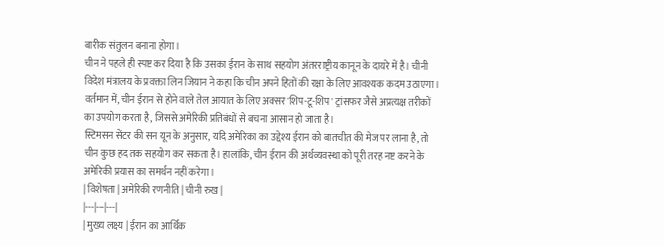बारीक संतुलन बनाना होगा।
चीन ने पहले ही स्पष्ट कर दिया है कि उसका ईरान के साथ सहयोग अंतरराष्ट्रीय कानून के दायरे में है। चीनी विदेश मंत्रालय के प्रवक्ता लिन जियान ने कहा कि चीन अपने हितों की रक्षा के लिए आवश्यक कदम उठाएगा। वर्तमान में, चीन ईरान से होने वाले तेल आयात के लिए अक्सर 'शिप-टू-शिप' ट्रांसफर जैसे अप्रत्यक्ष तरीकों का उपयोग करता है, जिससे अमेरिकी प्रतिबंधों से बचना आसान हो जाता है।
स्टिमसन सेंटर की सन यून के अनुसार, यदि अमेरिका का उद्देश्य ईरान को बातचीत की मेज पर लाना है, तो चीन कुछ हद तक सहयोग कर सकता है। हालांकि, चीन ईरान की अर्थव्यवस्था को पूरी तरह नष्ट करने के अमेरिकी प्रयास का समर्थन नहीं करेगा।
| विशेषता | अमेरिकी रणनीति | चीनी रुख |
|---|---|---|
| मुख्य लक्ष्य | ईरान का आर्थिक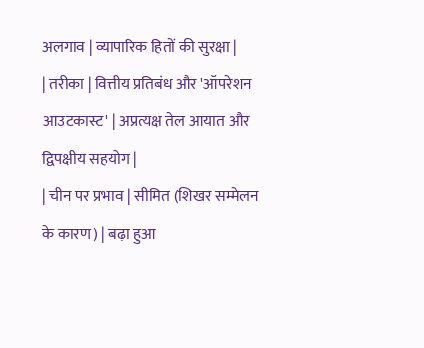अलगाव | व्यापारिक हितों की सुरक्षा |
| तरीका | वित्तीय प्रतिबंध और 'ऑपरेशन आउटकास्ट' | अप्रत्यक्ष तेल आयात और द्विपक्षीय सहयोग |
| चीन पर प्रभाव | सीमित (शिखर सम्मेलन के कारण) | बढ़ा हुआ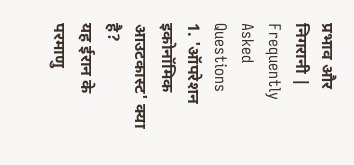प्रभाव और निगरानी |
Frequently Asked Questions
1. 'ऑपरेशन इकोनॉमिक आउटकास्ट' क्या है?
यह ईरान के परमाणु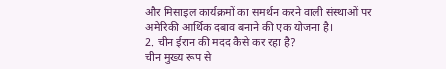और मिसाइल कार्यक्रमों का समर्थन करने वाली संस्थाओं पर अमेरिकी आर्थिक दबाव बनाने की एक योजना है।
2. चीन ईरान की मदद कैसे कर रहा है?
चीन मुख्य रूप से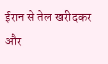ईरान से तेल खरीदकर और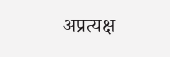अप्रत्यक्ष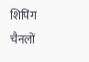शिपिंग चैनलों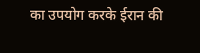का उपयोग करके ईरान की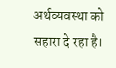अर्थव्यवस्था को सहारा दे रहा है।